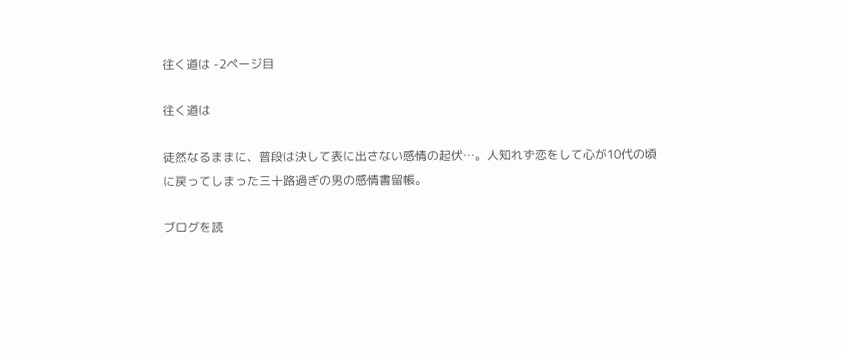往く道は -2ページ目

往く道は

徒然なるままに、普段は決して表に出さない感情の起伏…。人知れず恋をして心が10代の頃に戻ってしまった三十路過ぎの男の感情書留帳。

ブログを読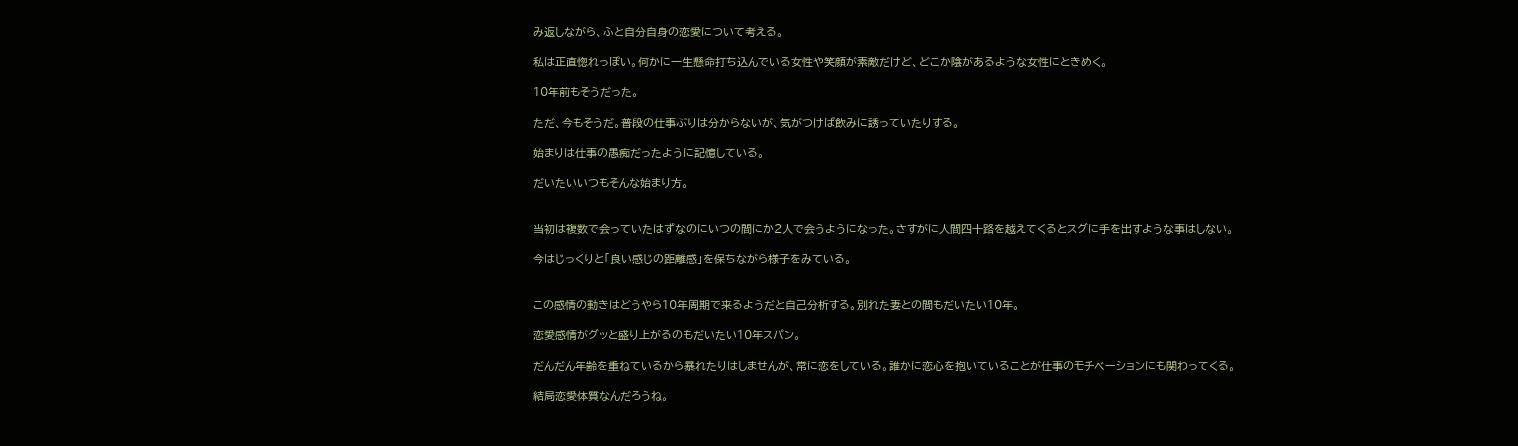み返しながら、ふと自分自身の恋愛について考える。

私は正直惚れっぽい。何かに一生懸命打ち込んでいる女性や笑顔が素敵だけど、どこか陰があるような女性にときめく。

10年前もそうだった。

ただ、今もそうだ。普段の仕事ぶりは分からないが、気がつけば飲みに誘っていたりする。

始まりは仕事の愚痴だったように記憶している。

だいたいいつもそんな始まり方。


当初は複数で会っていたはずなのにいつの間にか2人で会うようになった。さすがに人間四十路を越えてくるとスグに手を出すような事はしない。

今はじっくりと「良い感じの距離感」を保ちながら様子をみている。


この感情の動きはどうやら10年周期で来るようだと自己分析する。別れた妻との間もだいたい10年。

恋愛感情がグッと盛り上がるのもだいたい10年スパン。

だんだん年齢を重ねているから暴れたりはしませんが、常に恋をしている。誰かに恋心を抱いていることが仕事のモチベーションにも関わってくる。

結局恋愛体質なんだろうね。